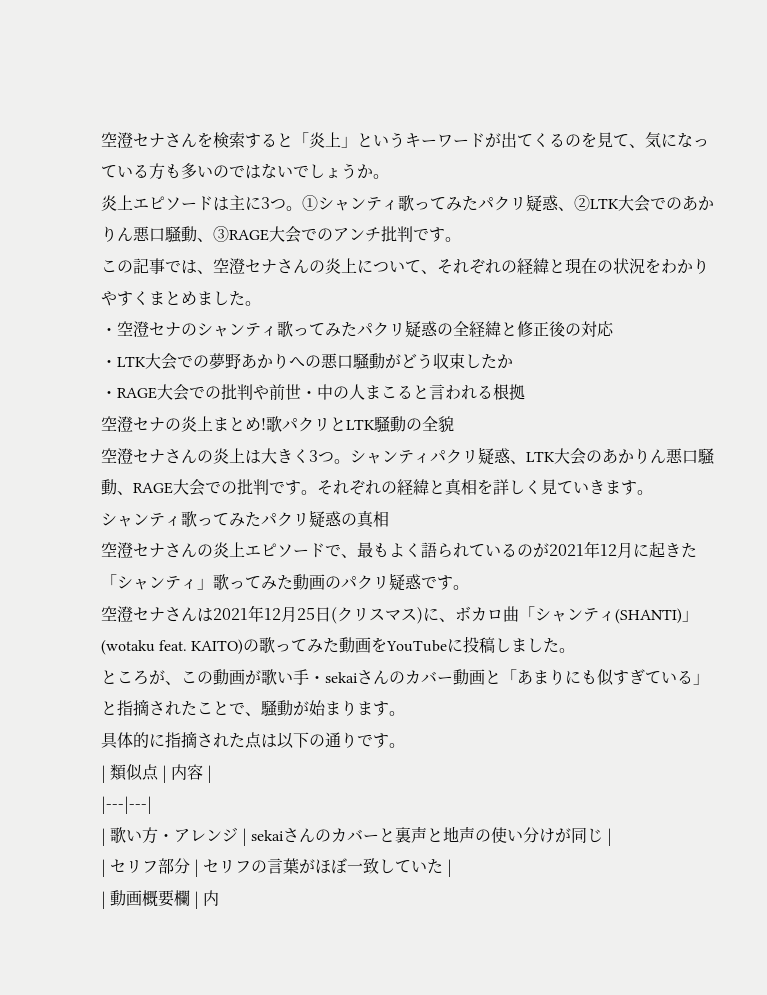空澄セナさんを検索すると「炎上」というキーワードが出てくるのを見て、気になっている方も多いのではないでしょうか。
炎上エピソードは主に3つ。①シャンティ歌ってみたパクリ疑惑、②LTK大会でのあかりん悪口騒動、③RAGE大会でのアンチ批判です。
この記事では、空澄セナさんの炎上について、それぞれの経緯と現在の状況をわかりやすくまとめました。
・空澄セナのシャンティ歌ってみたパクリ疑惑の全経緯と修正後の対応
・LTK大会での夢野あかりへの悪口騒動がどう収束したか
・RAGE大会での批判や前世・中の人まこると言われる根拠
空澄セナの炎上まとめ!歌パクリとLTK騒動の全貌
空澄セナさんの炎上は大きく3つ。シャンティパクリ疑惑、LTK大会のあかりん悪口騒動、RAGE大会での批判です。それぞれの経緯と真相を詳しく見ていきます。
シャンティ歌ってみたパクリ疑惑の真相
空澄セナさんの炎上エピソードで、最もよく語られているのが2021年12月に起きた「シャンティ」歌ってみた動画のパクリ疑惑です。
空澄セナさんは2021年12月25日(クリスマス)に、ボカロ曲「シャンティ(SHANTI)」(wotaku feat. KAITO)の歌ってみた動画をYouTubeに投稿しました。
ところが、この動画が歌い手・sekaiさんのカバー動画と「あまりにも似すぎている」と指摘されたことで、騒動が始まります。
具体的に指摘された点は以下の通りです。
| 類似点 | 内容 |
|---|---|
| 歌い方・アレンジ | sekaiさんのカバーと裏声と地声の使い分けが同じ |
| セリフ部分 | セリフの言葉がほぼ一致していた |
| 動画概要欄 | 内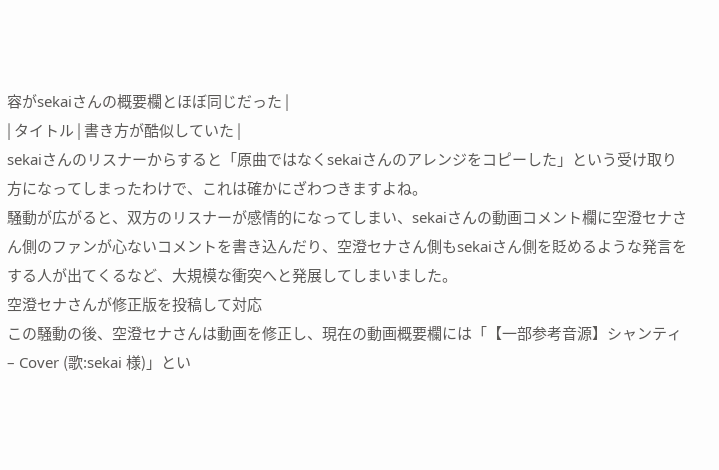容がsekaiさんの概要欄とほぼ同じだった |
| タイトル | 書き方が酷似していた |
sekaiさんのリスナーからすると「原曲ではなくsekaiさんのアレンジをコピーした」という受け取り方になってしまったわけで、これは確かにざわつきますよね。
騒動が広がると、双方のリスナーが感情的になってしまい、sekaiさんの動画コメント欄に空澄セナさん側のファンが心ないコメントを書き込んだり、空澄セナさん側もsekaiさん側を貶めるような発言をする人が出てくるなど、大規模な衝突へと発展してしまいました。
空澄セナさんが修正版を投稿して対応
この騒動の後、空澄セナさんは動画を修正し、現在の動画概要欄には「【一部参考音源】シャンティ – Cover (歌:sekai 様)」とい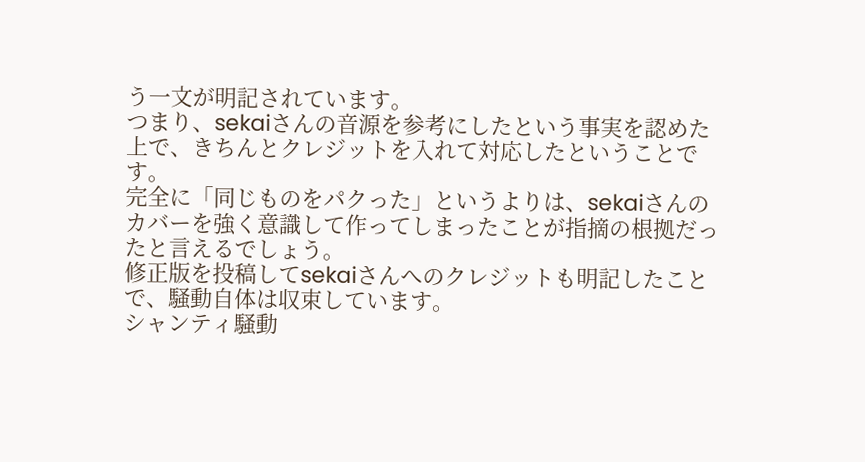う一文が明記されています。
つまり、sekaiさんの音源を参考にしたという事実を認めた上で、きちんとクレジットを入れて対応したということです。
完全に「同じものをパクった」というよりは、sekaiさんのカバーを強く意識して作ってしまったことが指摘の根拠だったと言えるでしょう。
修正版を投稿してsekaiさんへのクレジットも明記したことで、騒動自体は収束しています。
シャンティ騒動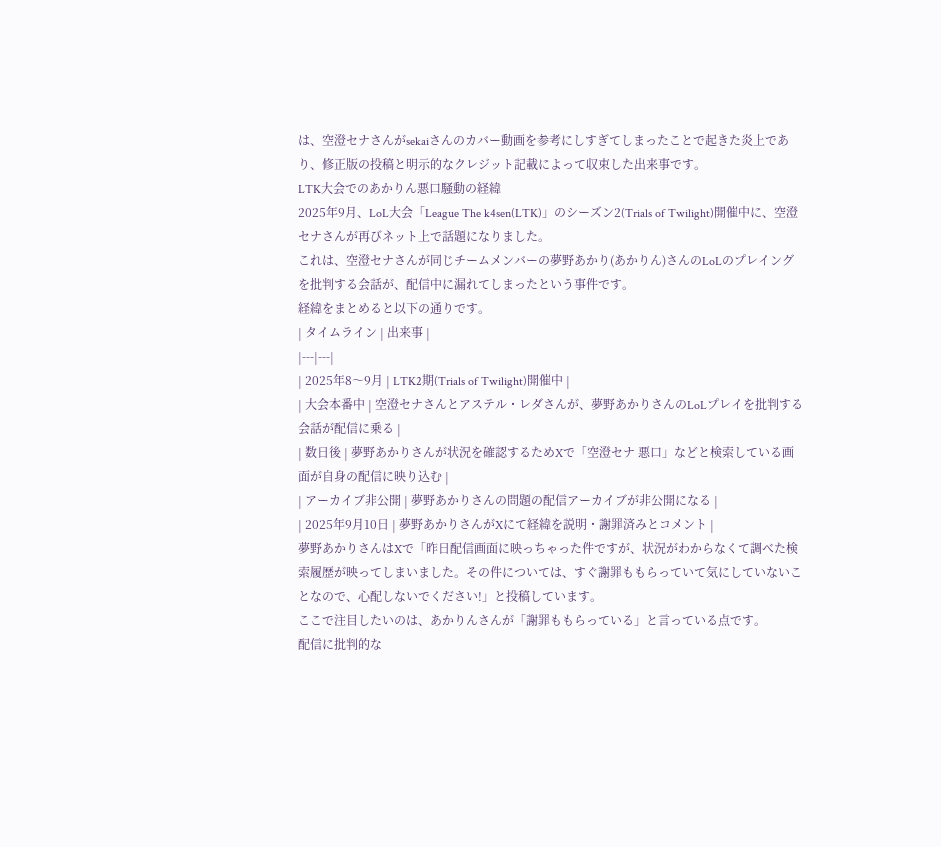は、空澄セナさんがsekaiさんのカバー動画を参考にしすぎてしまったことで起きた炎上であり、修正版の投稿と明示的なクレジット記載によって収束した出来事です。
LTK大会でのあかりん悪口騒動の経緯
2025年9月、LoL大会「League The k4sen(LTK)」のシーズン2(Trials of Twilight)開催中に、空澄セナさんが再びネット上で話題になりました。
これは、空澄セナさんが同じチームメンバーの夢野あかり(あかりん)さんのLoLのプレイングを批判する会話が、配信中に漏れてしまったという事件です。
経緯をまとめると以下の通りです。
| タイムライン | 出来事 |
|---|---|
| 2025年8〜9月 | LTK2期(Trials of Twilight)開催中 |
| 大会本番中 | 空澄セナさんとアステル・レダさんが、夢野あかりさんのLoLプレイを批判する会話が配信に乗る |
| 数日後 | 夢野あかりさんが状況を確認するためXで「空澄セナ 悪口」などと検索している画面が自身の配信に映り込む |
| アーカイブ非公開 | 夢野あかりさんの問題の配信アーカイブが非公開になる |
| 2025年9月10日 | 夢野あかりさんがXにて経緯を説明・謝罪済みとコメント |
夢野あかりさんはXで「昨日配信画面に映っちゃった件ですが、状況がわからなくて調べた検索履歴が映ってしまいました。その件については、すぐ謝罪ももらっていて気にしていないことなので、心配しないでください!」と投稿しています。
ここで注目したいのは、あかりんさんが「謝罪ももらっている」と言っている点です。
配信に批判的な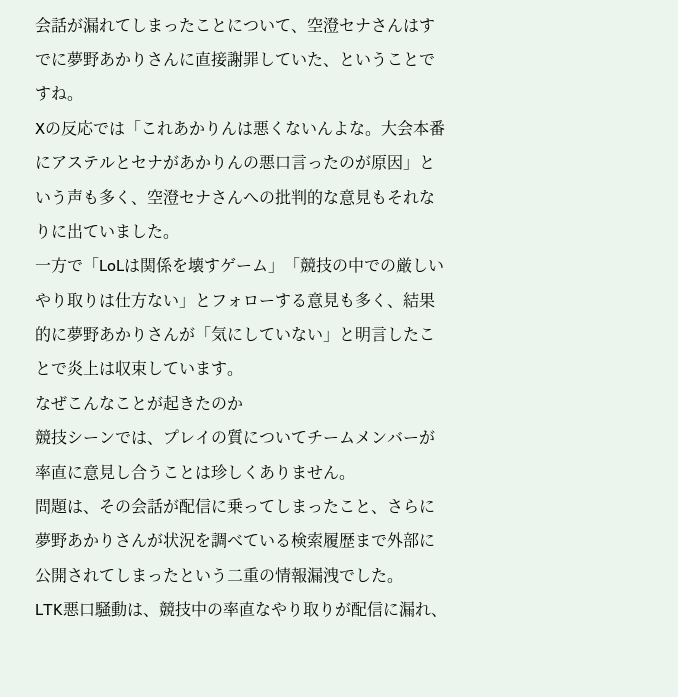会話が漏れてしまったことについて、空澄セナさんはすでに夢野あかりさんに直接謝罪していた、ということですね。
Xの反応では「これあかりんは悪くないんよな。大会本番にアステルとセナがあかりんの悪口言ったのが原因」という声も多く、空澄セナさんへの批判的な意見もそれなりに出ていました。
一方で「LoLは関係を壊すゲーム」「競技の中での厳しいやり取りは仕方ない」とフォローする意見も多く、結果的に夢野あかりさんが「気にしていない」と明言したことで炎上は収束しています。
なぜこんなことが起きたのか
競技シーンでは、プレイの質についてチームメンバーが率直に意見し合うことは珍しくありません。
問題は、その会話が配信に乗ってしまったこと、さらに夢野あかりさんが状況を調べている検索履歴まで外部に公開されてしまったという二重の情報漏洩でした。
LTK悪口騒動は、競技中の率直なやり取りが配信に漏れ、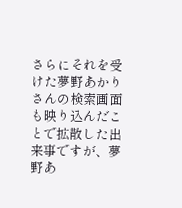さらにそれを受けた夢野あかりさんの検索画面も映り込んだことで拡散した出来事ですが、夢野あ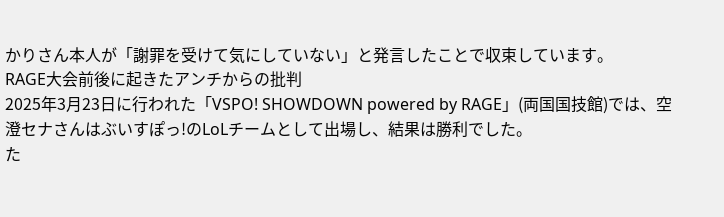かりさん本人が「謝罪を受けて気にしていない」と発言したことで収束しています。
RAGE大会前後に起きたアンチからの批判
2025年3月23日に行われた「VSPO! SHOWDOWN powered by RAGE」(両国国技館)では、空澄セナさんはぶいすぽっ!のLoLチームとして出場し、結果は勝利でした。
た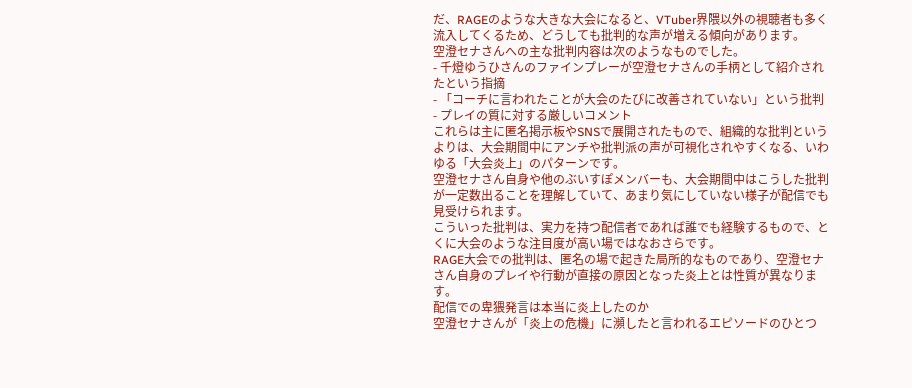だ、RAGEのような大きな大会になると、VTuber界隈以外の視聴者も多く流入してくるため、どうしても批判的な声が増える傾向があります。
空澄セナさんへの主な批判内容は次のようなものでした。
- 千燈ゆうひさんのファインプレーが空澄セナさんの手柄として紹介されたという指摘
- 「コーチに言われたことが大会のたびに改善されていない」という批判
- プレイの質に対する厳しいコメント
これらは主に匿名掲示板やSNSで展開されたもので、組織的な批判というよりは、大会期間中にアンチや批判派の声が可視化されやすくなる、いわゆる「大会炎上」のパターンです。
空澄セナさん自身や他のぶいすぽメンバーも、大会期間中はこうした批判が一定数出ることを理解していて、あまり気にしていない様子が配信でも見受けられます。
こういった批判は、実力を持つ配信者であれば誰でも経験するもので、とくに大会のような注目度が高い場ではなおさらです。
RAGE大会での批判は、匿名の場で起きた局所的なものであり、空澄セナさん自身のプレイや行動が直接の原因となった炎上とは性質が異なります。
配信での卑猥発言は本当に炎上したのか
空澄セナさんが「炎上の危機」に瀕したと言われるエピソードのひとつ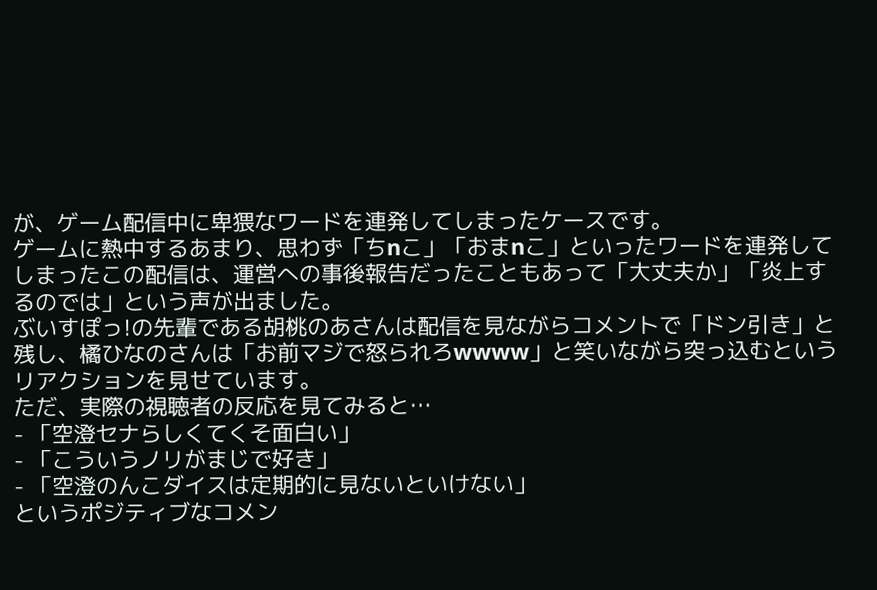が、ゲーム配信中に卑猥なワードを連発してしまったケースです。
ゲームに熱中するあまり、思わず「ちnこ」「おまnこ」といったワードを連発してしまったこの配信は、運営への事後報告だったこともあって「大丈夫か」「炎上するのでは」という声が出ました。
ぶいすぽっ!の先輩である胡桃のあさんは配信を見ながらコメントで「ドン引き」と残し、橘ひなのさんは「お前マジで怒られろwwww」と笑いながら突っ込むというリアクションを見せています。
ただ、実際の視聴者の反応を見てみると…
- 「空澄セナらしくてくそ面白い」
- 「こういうノリがまじで好き」
- 「空澄のんこダイスは定期的に見ないといけない」
というポジティブなコメン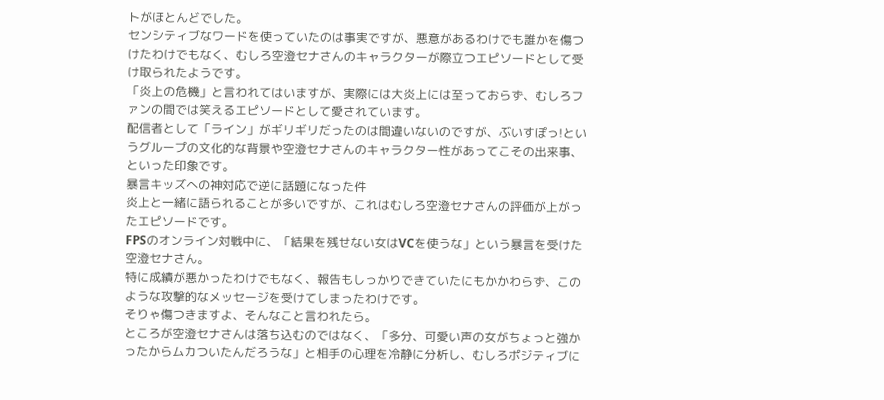トがほとんどでした。
センシティブなワードを使っていたのは事実ですが、悪意があるわけでも誰かを傷つけたわけでもなく、むしろ空澄セナさんのキャラクターが際立つエピソードとして受け取られたようです。
「炎上の危機」と言われてはいますが、実際には大炎上には至っておらず、むしろファンの間では笑えるエピソードとして愛されています。
配信者として「ライン」がギリギリだったのは間違いないのですが、ぶいすぽっ!というグループの文化的な背景や空澄セナさんのキャラクター性があってこその出来事、といった印象です。
暴言キッズへの神対応で逆に話題になった件
炎上と一緒に語られることが多いですが、これはむしろ空澄セナさんの評価が上がったエピソードです。
FPSのオンライン対戦中に、「結果を残せない女はVCを使うな」という暴言を受けた空澄セナさん。
特に成績が悪かったわけでもなく、報告もしっかりできていたにもかかわらず、このような攻撃的なメッセージを受けてしまったわけです。
そりゃ傷つきますよ、そんなこと言われたら。
ところが空澄セナさんは落ち込むのではなく、「多分、可愛い声の女がちょっと強かったからムカついたんだろうな」と相手の心理を冷静に分析し、むしろポジティブに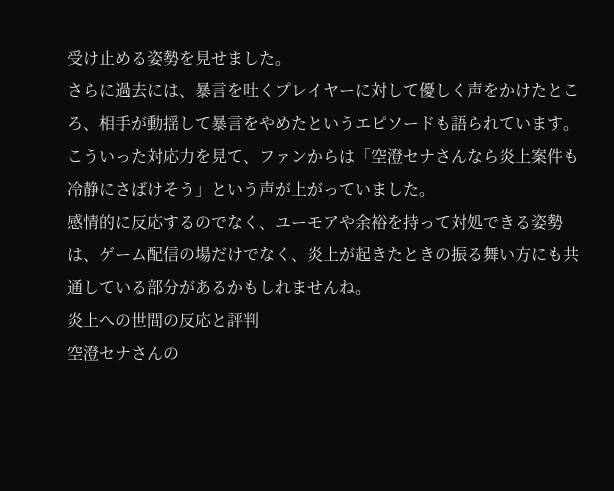受け止める姿勢を見せました。
さらに過去には、暴言を吐くプレイヤーに対して優しく声をかけたところ、相手が動揺して暴言をやめたというエピソードも語られています。
こういった対応力を見て、ファンからは「空澄セナさんなら炎上案件も冷静にさばけそう」という声が上がっていました。
感情的に反応するのでなく、ユーモアや余裕を持って対処できる姿勢は、ゲーム配信の場だけでなく、炎上が起きたときの振る舞い方にも共通している部分があるかもしれませんね。
炎上への世間の反応と評判
空澄セナさんの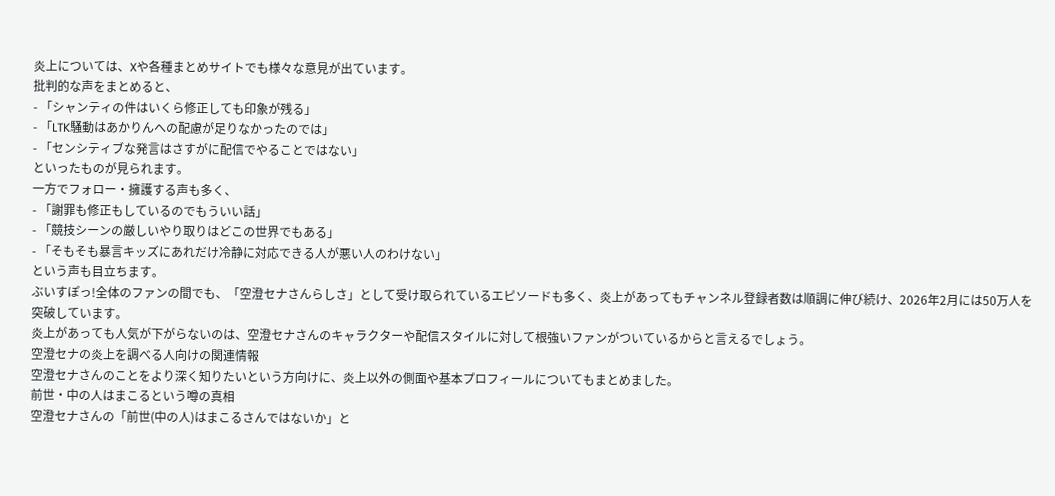炎上については、Xや各種まとめサイトでも様々な意見が出ています。
批判的な声をまとめると、
- 「シャンティの件はいくら修正しても印象が残る」
- 「LTK騒動はあかりんへの配慮が足りなかったのでは」
- 「センシティブな発言はさすがに配信でやることではない」
といったものが見られます。
一方でフォロー・擁護する声も多く、
- 「謝罪も修正もしているのでもういい話」
- 「競技シーンの厳しいやり取りはどこの世界でもある」
- 「そもそも暴言キッズにあれだけ冷静に対応できる人が悪い人のわけない」
という声も目立ちます。
ぶいすぽっ!全体のファンの間でも、「空澄セナさんらしさ」として受け取られているエピソードも多く、炎上があってもチャンネル登録者数は順調に伸び続け、2026年2月には50万人を突破しています。
炎上があっても人気が下がらないのは、空澄セナさんのキャラクターや配信スタイルに対して根強いファンがついているからと言えるでしょう。
空澄セナの炎上を調べる人向けの関連情報
空澄セナさんのことをより深く知りたいという方向けに、炎上以外の側面や基本プロフィールについてもまとめました。
前世・中の人はまこるという噂の真相
空澄セナさんの「前世(中の人)はまこるさんではないか」と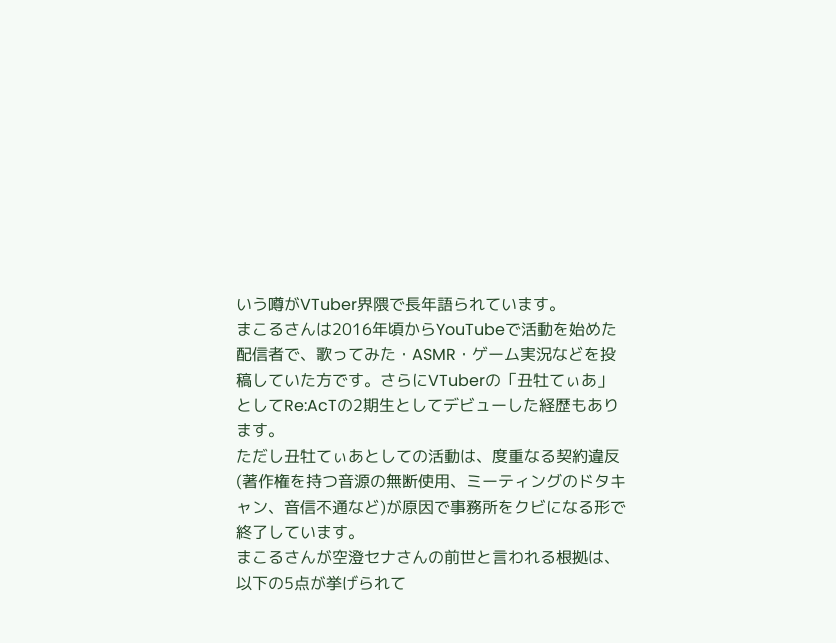いう噂がVTuber界隈で長年語られています。
まこるさんは2016年頃からYouTubeで活動を始めた配信者で、歌ってみた・ASMR・ゲーム実況などを投稿していた方です。さらにVTuberの「丑牡てぃあ」としてRe:AcTの2期生としてデビューした経歴もあります。
ただし丑牡てぃあとしての活動は、度重なる契約違反(著作権を持つ音源の無断使用、ミーティングのドタキャン、音信不通など)が原因で事務所をクビになる形で終了しています。
まこるさんが空澄セナさんの前世と言われる根拠は、以下の5点が挙げられて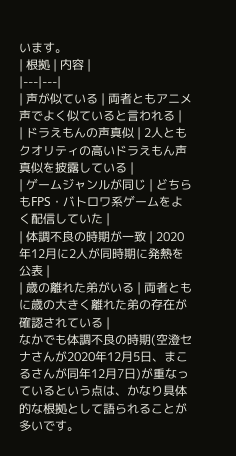います。
| 根拠 | 内容 |
|---|---|
| 声が似ている | 両者ともアニメ声でよく似ていると言われる |
| ドラえもんの声真似 | 2人ともクオリティの高いドラえもん声真似を披露している |
| ゲームジャンルが同じ | どちらもFPS・バトロワ系ゲームをよく配信していた |
| 体調不良の時期が一致 | 2020年12月に2人が同時期に発熱を公表 |
| 歳の離れた弟がいる | 両者ともに歳の大きく離れた弟の存在が確認されている |
なかでも体調不良の時期(空澄セナさんが2020年12月5日、まこるさんが同年12月7日)が重なっているという点は、かなり具体的な根拠として語られることが多いです。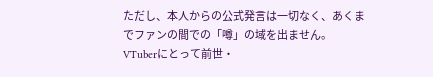ただし、本人からの公式発言は一切なく、あくまでファンの間での「噂」の域を出ません。
VTuberにとって前世・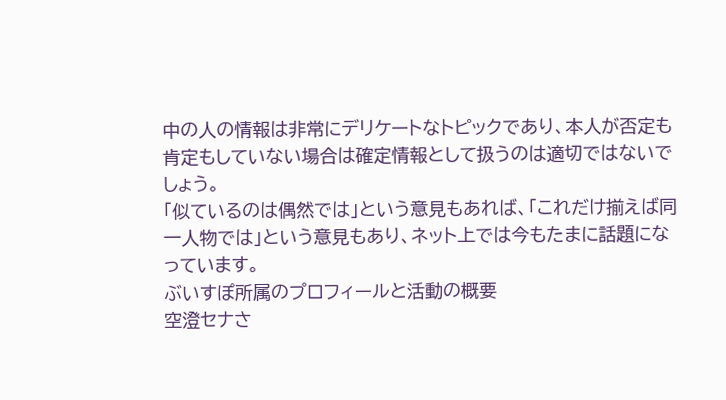中の人の情報は非常にデリケートなトピックであり、本人が否定も肯定もしていない場合は確定情報として扱うのは適切ではないでしょう。
「似ているのは偶然では」という意見もあれば、「これだけ揃えば同一人物では」という意見もあり、ネット上では今もたまに話題になっています。
ぶいすぽ所属のプロフィールと活動の概要
空澄セナさ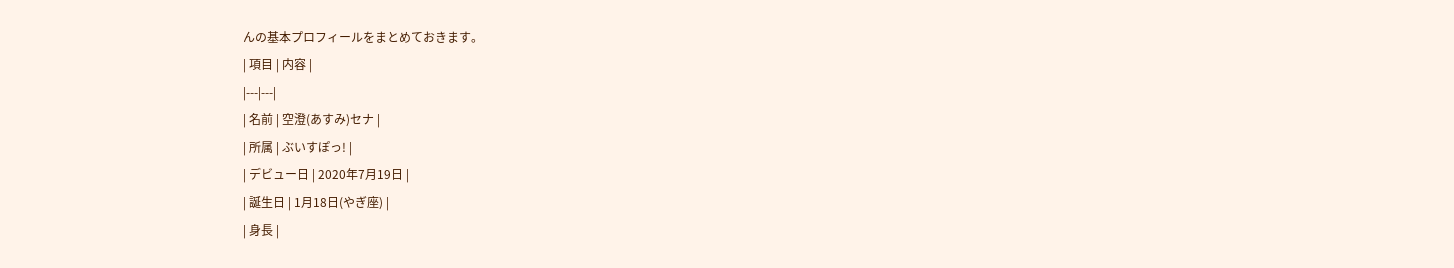んの基本プロフィールをまとめておきます。
| 項目 | 内容 |
|---|---|
| 名前 | 空澄(あすみ)セナ |
| 所属 | ぶいすぽっ! |
| デビュー日 | 2020年7月19日 |
| 誕生日 | 1月18日(やぎ座) |
| 身長 |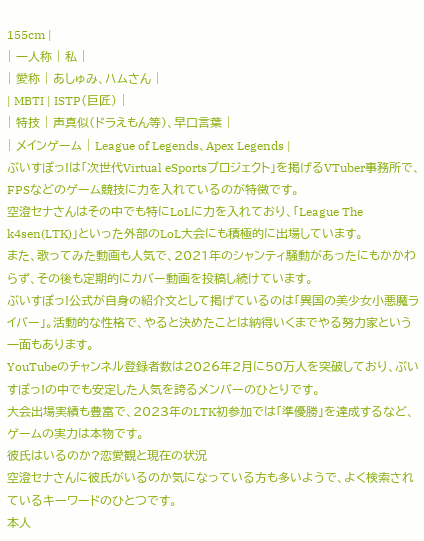155cm |
| 一人称 | 私 |
| 愛称 | あしゅみ、ハムさん |
| MBTI | ISTP(巨匠) |
| 特技 | 声真似(ドラえもん等)、早口言葉 |
| メインゲーム | League of Legends、Apex Legends |
ぶいすぽっ!は「次世代Virtual eSportsプロジェクト」を掲げるVTuber事務所で、FPSなどのゲーム競技に力を入れているのが特徴です。
空澄セナさんはその中でも特にLoLに力を入れており、「League The k4sen(LTK)」といった外部のLoL大会にも積極的に出場しています。
また、歌ってみた動画も人気で、2021年のシャンティ騒動があったにもかかわらず、その後も定期的にカバー動画を投稿し続けています。
ぶいすぽっ!公式が自身の紹介文として掲げているのは「異国の美少女小悪魔ライバー」。活動的な性格で、やると決めたことは納得いくまでやる努力家という一面もあります。
YouTubeのチャンネル登録者数は2026年2月に50万人を突破しており、ぶいすぽっ!の中でも安定した人気を誇るメンバーのひとりです。
大会出場実績も豊富で、2023年のLTK初参加では「準優勝」を達成するなど、ゲームの実力は本物です。
彼氏はいるのか?恋愛観と現在の状況
空澄セナさんに彼氏がいるのか気になっている方も多いようで、よく検索されているキーワードのひとつです。
本人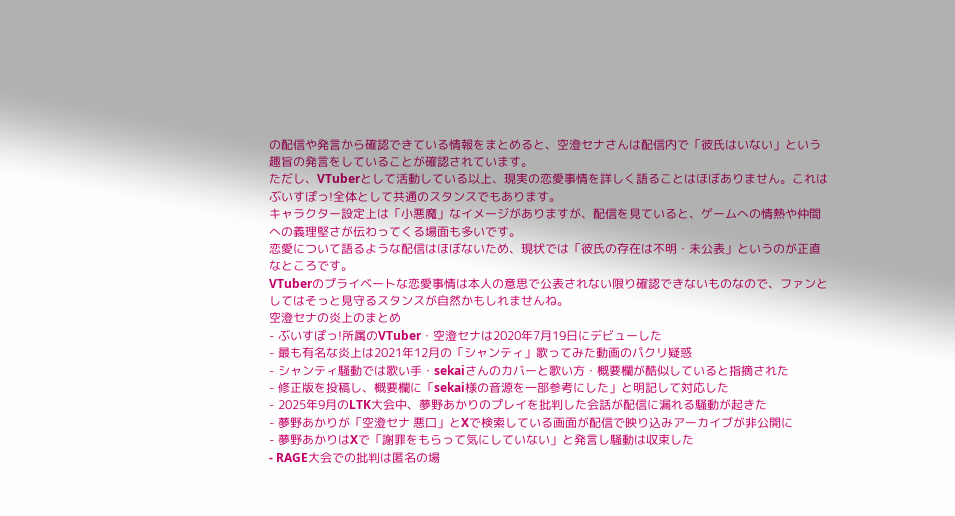の配信や発言から確認できている情報をまとめると、空澄セナさんは配信内で「彼氏はいない」という趣旨の発言をしていることが確認されています。
ただし、VTuberとして活動している以上、現実の恋愛事情を詳しく語ることはほぼありません。これはぶいすぽっ!全体として共通のスタンスでもあります。
キャラクター設定上は「小悪魔」なイメージがありますが、配信を見ていると、ゲームへの情熱や仲間への義理堅さが伝わってくる場面も多いです。
恋愛について語るような配信はほぼないため、現状では「彼氏の存在は不明・未公表」というのが正直なところです。
VTuberのプライベートな恋愛事情は本人の意思で公表されない限り確認できないものなので、ファンとしてはそっと見守るスタンスが自然かもしれませんね。
空澄セナの炎上のまとめ
- ぶいすぽっ!所属のVTuber・空澄セナは2020年7月19日にデビューした
- 最も有名な炎上は2021年12月の「シャンティ」歌ってみた動画のパクリ疑惑
- シャンティ騒動では歌い手・sekaiさんのカバーと歌い方・概要欄が酷似していると指摘された
- 修正版を投稿し、概要欄に「sekai様の音源を一部参考にした」と明記して対応した
- 2025年9月のLTK大会中、夢野あかりのプレイを批判した会話が配信に漏れる騒動が起きた
- 夢野あかりが「空澄セナ 悪口」とXで検索している画面が配信で映り込みアーカイブが非公開に
- 夢野あかりはXで「謝罪をもらって気にしていない」と発言し騒動は収束した
- RAGE大会での批判は匿名の場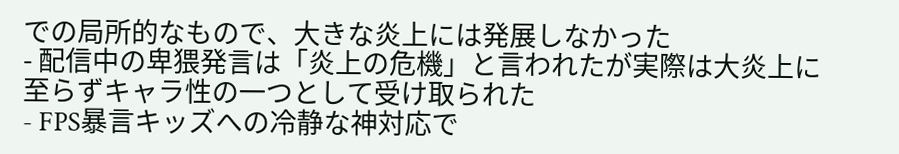での局所的なもので、大きな炎上には発展しなかった
- 配信中の卑猥発言は「炎上の危機」と言われたが実際は大炎上に至らずキャラ性の一つとして受け取られた
- FPS暴言キッズへの冷静な神対応で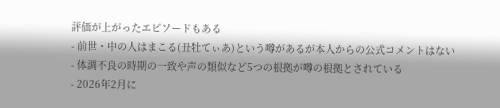評価が上がったエピソードもある
- 前世・中の人はまこる(丑牡てぃあ)という噂があるが本人からの公式コメントはない
- 体調不良の時期の一致や声の類似など5つの根拠が噂の根拠とされている
- 2026年2月に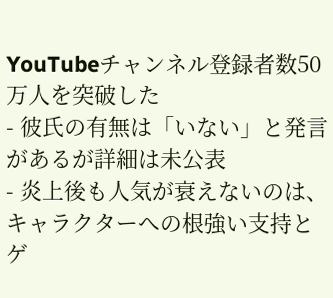YouTubeチャンネル登録者数50万人を突破した
- 彼氏の有無は「いない」と発言があるが詳細は未公表
- 炎上後も人気が衰えないのは、キャラクターへの根強い支持とゲ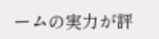ームの実力が評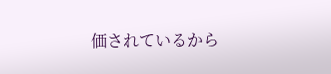価されているから